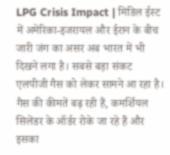LPG Crisis Impact | मिडिल ईस्ट में अमेरिका-इजरायल और ईरान के बीच जारी जंग का असर अब भारत में भी दिखने लगा है। सबसे बड़ा संकट एलपीजी गैस को लेकर सामने आ रहा है। गैस की कीमतें बढ़ रही हैं, कमर्शियल सिलेंडर के ऑर्डर रोके जा रहे हैं और इसका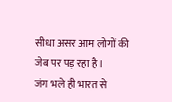सीधा असर आम लोगों की जेब पर पड़ रहा है।
जंग भले ही भारत से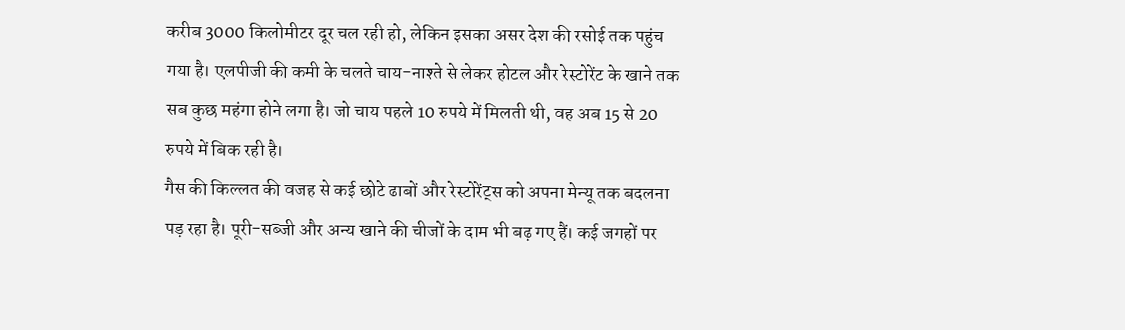करीब 3000 किलोमीटर दूर चल रही हो, लेकिन इसका असर देश की रसोई तक पहुंच गया है। एलपीजी की कमी के चलते चाय-नाश्ते से लेकर होटल और रेस्टोरेंट के खाने तक सब कुछ महंगा होने लगा है। जो चाय पहले 10 रुपये में मिलती थी, वह अब 15 से 20 रुपये में बिक रही है।
गैस की किल्लत की वजह से कई छोटे ढाबों और रेस्टोरेंट्स को अपना मेन्यू तक बदलना पड़ रहा है। पूरी-सब्जी और अन्य खाने की चीजों के दाम भी बढ़ गए हैं। कई जगहों पर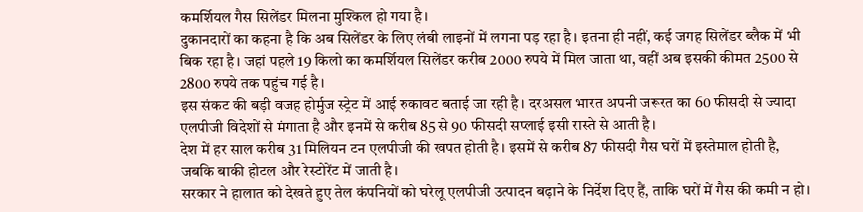कमर्शियल गैस सिलेंडर मिलना मुश्किल हो गया है।
दुकानदारों का कहना है कि अब सिलेंडर के लिए लंबी लाइनों में लगना पड़ रहा है। इतना ही नहीं, कई जगह सिलेंडर ब्लैक में भी बिक रहा है। जहां पहले 19 किलो का कमर्शियल सिलेंडर करीब 2000 रुपये में मिल जाता था, वहीं अब इसकी कीमत 2500 से 2800 रुपये तक पहुंच गई है।
इस संकट की बड़ी वजह होर्मुज स्ट्रेट में आई रुकावट बताई जा रही है। दरअसल भारत अपनी जरूरत का 60 फीसदी से ज्यादा एलपीजी विदेशों से मंगाता है और इनमें से करीब 85 से 90 फीसदी सप्लाई इसी रास्ते से आती है।
देश में हर साल करीब 31 मिलियन टन एलपीजी की खपत होती है। इसमें से करीब 87 फीसदी गैस घरों में इस्तेमाल होती है, जबकि बाकी होटल और रेस्टोरेंट में जाती है।
सरकार ने हालात को देखते हुए तेल कंपनियों को घरेलू एलपीजी उत्पादन बढ़ाने के निर्देश दिए हैं, ताकि घरों में गैस की कमी न हो।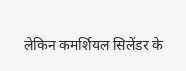लेकिन कमर्शियल सिलेंडर के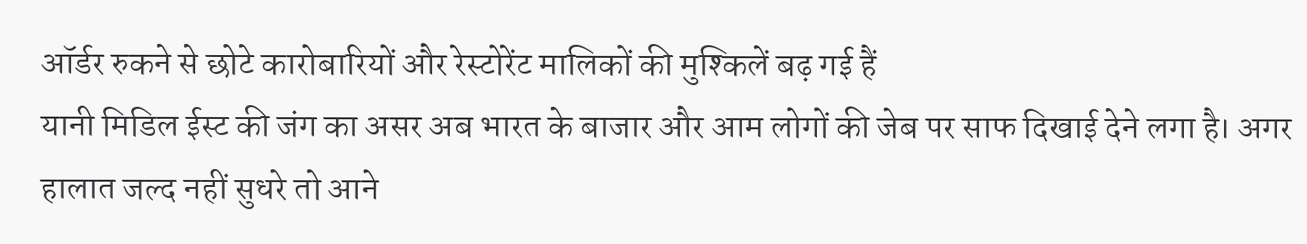ऑर्डर रुकने से छोटे कारोबारियों और रेस्टोरेंट मालिकों की मुश्किलें बढ़ गई हैं
यानी मिडिल ईस्ट की जंग का असर अब भारत के बाजार और आम लोगों की जेब पर साफ दिखाई देने लगा है। अगर हालात जल्द नहीं सुधरे तो आने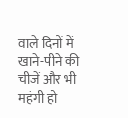वाले दिनों में खाने-पीने की चीजें और भी महंगी हो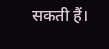सकती हैं।